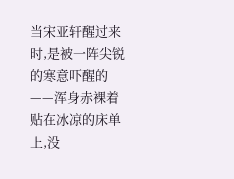当宋亚轩醒过来时,是被一阵尖锐的寒意吓醒的——浑身赤裸着贴在冰凉的床单上,没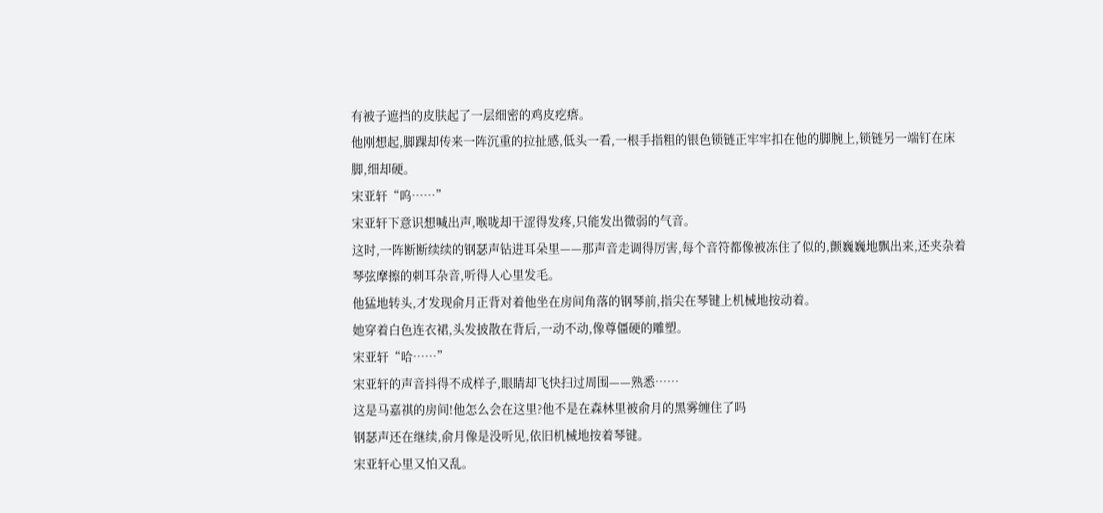有被子遮挡的皮肤起了一层细密的鸡皮疙瘩。
他刚想起,脚踝却传来一阵沉重的拉扯感,低头一看,一根手指粗的银色锁链正牢牢扣在他的脚腕上,锁链另一端钉在床脚,细却硬。
宋亚轩“呜……”
宋亚轩下意识想喊出声,喉咙却干涩得发疼,只能发出微弱的气音。
这时,一阵断断续续的钢瑟声钻进耳朵里——那声音走调得厉害,每个音符都像被冻住了似的,颤巍巍地飘出来,还夹杂着琴弦摩擦的刺耳杂音,听得人心里发毛。
他猛地转头,才发现俞月正背对着他坐在房间角落的钢琴前,指尖在琴键上机械地按动着。
她穿着白色连衣裙,头发披散在背后,一动不动,像尊僵硬的雕塑。
宋亚轩“哈……”
宋亚轩的声音抖得不成样子,眼睛却飞快扫过周围——熟悉……
这是马嘉祺的房间!他怎么会在这里?他不是在森林里被俞月的黑雾缠住了吗
钢瑟声还在继续,俞月像是没听见,依旧机械地按着琴键。
宋亚轩心里又怕又乱。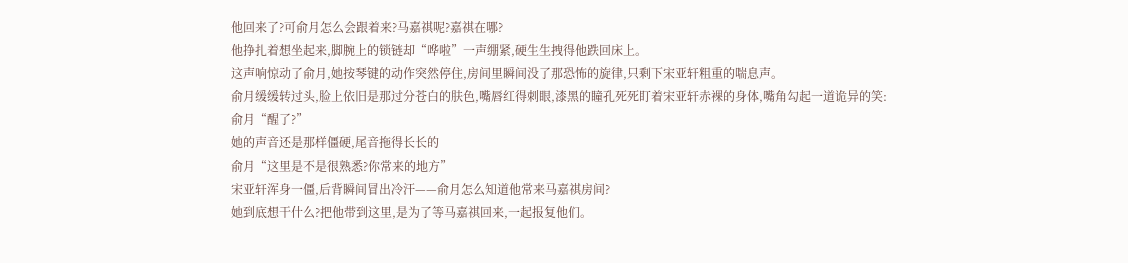他回来了?可俞月怎么会跟着来?马嘉祺呢?嘉祺在哪?
他挣扎着想坐起来,脚腕上的锁链却“哗啦”一声绷紧,硬生生拽得他跌回床上。
这声响惊动了俞月,她按琴键的动作突然停住,房间里瞬间没了那恐怖的旋律,只剩下宋亚轩粗重的喘息声。
俞月缓缓转过头,脸上依旧是那过分苍白的肤色,嘴唇红得刺眼,漆黑的瞳孔死死盯着宋亚轩赤裸的身体,嘴角勾起一道诡异的笑:
俞月“醒了?”
她的声音还是那样僵硬,尾音拖得长长的
俞月“这里是不是很熟悉?你常来的地方”
宋亚轩浑身一僵,后背瞬间冒出冷汗——俞月怎么知道他常来马嘉祺房间?
她到底想干什么?把他带到这里,是为了等马嘉祺回来,一起报复他们。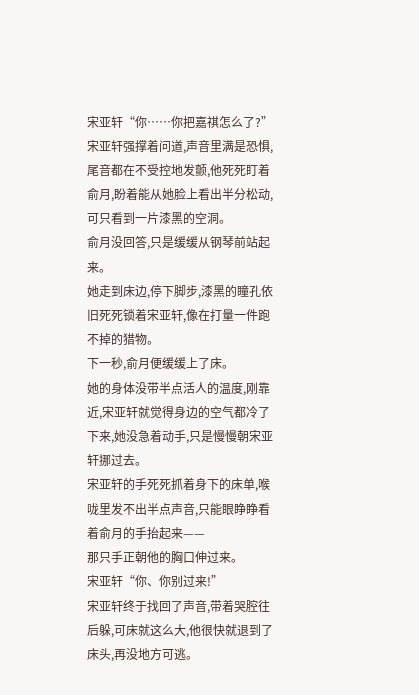宋亚轩“你……你把嘉祺怎么了?”
宋亚轩强撑着问道,声音里满是恐惧,尾音都在不受控地发颤,他死死盯着俞月,盼着能从她脸上看出半分松动,可只看到一片漆黑的空洞。
俞月没回答,只是缓缓从钢琴前站起来。
她走到床边,停下脚步,漆黑的瞳孔依旧死死锁着宋亚轩,像在打量一件跑不掉的猎物。
下一秒,俞月便缓缓上了床。
她的身体没带半点活人的温度,刚靠近,宋亚轩就觉得身边的空气都冷了下来,她没急着动手,只是慢慢朝宋亚轩挪过去。
宋亚轩的手死死抓着身下的床单,喉咙里发不出半点声音,只能眼睁睁看着俞月的手抬起来——
那只手正朝他的胸口伸过来。
宋亚轩“你、你别过来!”
宋亚轩终于找回了声音,带着哭腔往后躲,可床就这么大,他很快就退到了床头,再没地方可逃。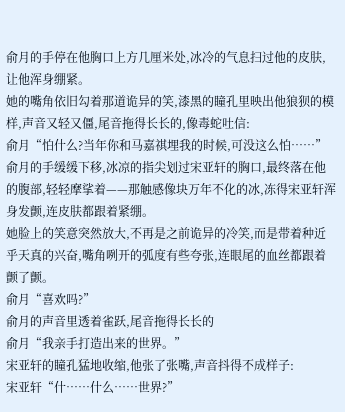俞月的手停在他胸口上方几厘米处,冰冷的气息扫过他的皮肤,让他浑身绷紧。
她的嘴角依旧勾着那道诡异的笑,漆黑的瞳孔里映出他狼狈的模样,声音又轻又僵,尾音拖得长长的,像毒蛇吐信:
俞月“怕什么?当年你和马嘉祺埋我的时候,可没这么怕……”
俞月的手缓缓下移,冰凉的指尖划过宋亚轩的胸口,最终落在他的腹部,轻轻摩挲着——那触感像块万年不化的冰,冻得宋亚轩浑身发颤,连皮肤都跟着紧绷。
她脸上的笑意突然放大,不再是之前诡异的冷笑,而是带着种近乎天真的兴奋,嘴角咧开的弧度有些夸张,连眼尾的血丝都跟着颤了颤。
俞月“喜欢吗?”
俞月的声音里透着雀跃,尾音拖得长长的
俞月“我亲手打造出来的世界。”
宋亚轩的瞳孔猛地收缩,他张了张嘴,声音抖得不成样子:
宋亚轩“什……什么……世界?”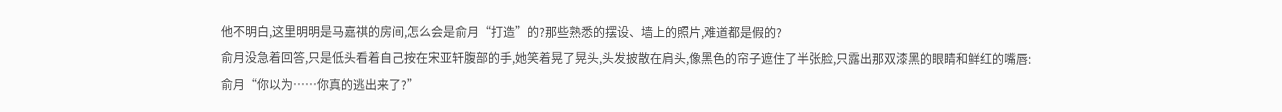他不明白,这里明明是马嘉祺的房间,怎么会是俞月“打造”的?那些熟悉的摆设、墙上的照片,难道都是假的?
俞月没急着回答,只是低头看着自己按在宋亚轩腹部的手,她笑着晃了晃头,头发披散在肩头,像黑色的帘子遮住了半张脸,只露出那双漆黑的眼睛和鲜红的嘴唇:
俞月“你以为……你真的逃出来了?”